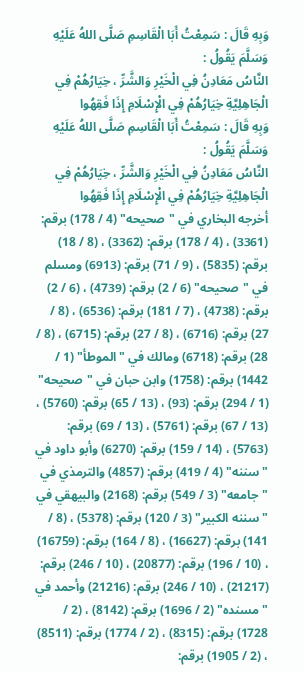وَبِهِ قَالَ : سَمِعْتُ أَبَا الْقَاسِمِ صَلَّى اللهُ عَلَيْهِ وَسَلَّمَ يَقُولُ :
النَّاسُ مَعَادِنُ فِي الْخَيْرِ وَالشَّرِّ ، خِيَارُهُمْ فِي الْجَاهِلِيَّةِ خِيَارُهُمْ فِي الْإِسْلَامِ إِذَا فَقِهُوا
وَبِهِ قَالَ : سَمِعْتُ أَبَا الْقَاسِمِ صَلَّى اللهُ عَلَيْهِ وَسَلَّمَ يَقُولُ :
النَّاسُ مَعَادِنُ فِي الْخَيْرِ وَالشَّرِّ ، خِيَارُهُمْ فِي الْجَاهِلِيَّةِ خِيَارُهُمْ فِي الْإِسْلَامِ إِذَا فَقِهُوا
أخرجه البخاري في "صحيحه" (4 / 178) برقم: (3361) ، (4 / 178) برقم: (3362) ، (8 / 18) برقم: (5835) ، (9 / 71) برقم: (6913) ومسلم في "صحيحه" (6 / 2) برقم: (4739) ، (6 / 2) برقم: (4738) ، (7 / 181) برقم: (6536) ، (8 / 27) برقم: (6716) ، (8 / 27) برقم: (6715) ، (8 / 28) برقم: (6718) ومالك في "الموطأ" (1 / 1442) برقم: (1758) وابن حبان في "صحيحه" (1 / 294) برقم: (93) ، (13 / 65) برقم: (5760) ، (13 / 67) برقم: (5761) ، (13 / 69) برقم: (5763) ، (14 / 159) برقم: (6270) وأبو داود في "سننه" (4 / 419) برقم: (4857) والترمذي في "جامعه" (3 / 549) برقم: (2168) والبيهقي في "سننه الكبير" (3 / 120) برقم: (5378) ، (8 / 141) برقم: (16627) ، (8 / 164) برقم: (16759) ، (10 / 196) برقم: (20877) ، (10 / 246) برقم: (21217) ، (10 / 246) برقم: (21216) وأحمد في "مسنده" (2 / 1696) برقم: (8142) ، (2 / 1728) برقم: (8315) ، (2 / 1774) برقم: (8511) ، (2 / 1905) برقم: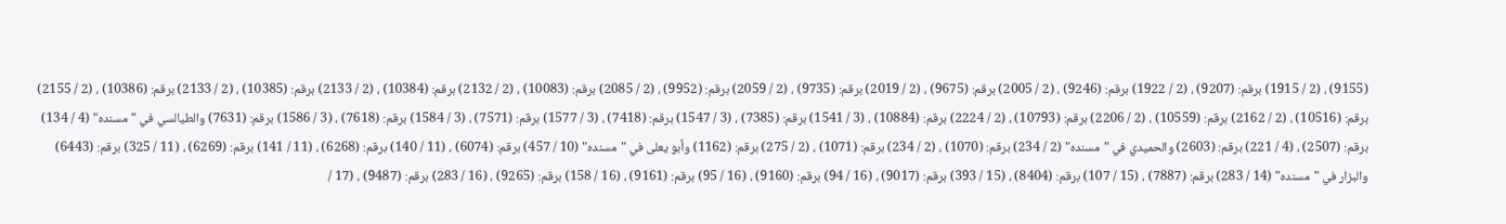(9155) ، (2 / 1915) برقم: (9207) ، (2 / 1922) برقم: (9246) ، (2 / 2005) برقم: (9675) ، (2 / 2019) برقم: (9735) ، (2 / 2059) برقم: (9952) ، (2 / 2085) برقم: (10083) ، (2 / 2132) برقم: (10384) ، (2 / 2133) برقم: (10385) ، (2 / 2133) برقم: (10386) ، (2 / 2155) برقم: (10516) ، (2 / 2162) برقم: (10559) ، (2 / 2206) برقم: (10793) ، (2 / 2224) برقم: (10884) ، (3 / 1541) برقم: (7385) ، (3 / 1547) برقم: (7418) ، (3 / 1577) برقم: (7571) ، (3 / 1584) برقم: (7618) ، (3 / 1586) برقم: (7631) والطيالسي في "مسنده" (4 / 134) برقم: (2507) ، (4 / 221) برقم: (2603) والحميدي في "مسنده" (2 / 234) برقم: (1070) ، (2 / 234) برقم: (1071) ، (2 / 275) برقم: (1162) وأبو يعلى في "مسنده" (10 / 457) برقم: (6074) ، (11 / 140) برقم: (6268) ، (11 / 141) برقم: (6269) ، (11 / 325) برقم: (6443) والبزار في "مسنده" (14 / 283) برقم: (7887) ، (15 / 107) برقم: (8404) ، (15 / 393) برقم: (9017) ، (16 / 94) برقم: (9160) ، (16 / 95) برقم: (9161) ، (16 / 158) برقم: (9265) ، (16 / 283) برقم: (9487) ، (17 /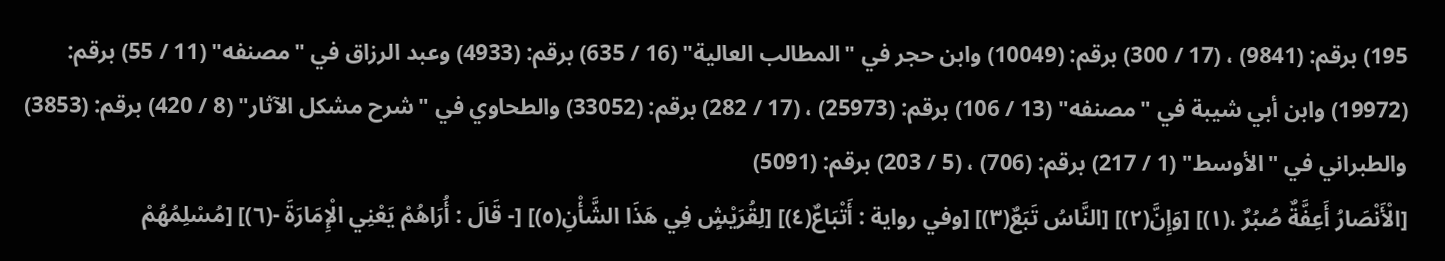195) برقم: (9841) ، (17 / 300) برقم: (10049) وابن حجر في "المطالب العالية" (16 / 635) برقم: (4933) وعبد الرزاق في "مصنفه" (11 / 55) برقم: (19972) وابن أبي شيبة في "مصنفه" (13 / 106) برقم: (25973) ، (17 / 282) برقم: (33052) والطحاوي في "شرح مشكل الآثار" (8 / 420) برقم: (3853) والطبراني في "الأوسط" (1 / 217) برقم: (706) ، (5 / 203) برقم: (5091)
[الْأَنْصَارُ أَعِفَّةٌ صُبُرٌ ،(١)] [وَإِنَّ(٢)] [النَّاسُ تَبَعٌ(٣)] [وفي رواية : أَتْبَاعٌ(٤)] [لِقُرَيْشٍ فِي هَذَا الشَّأْنِ(٥)] [- قَالَ : أُرَاهُمْ يَعْنِي الْإِمَارَةَ -(٦)] [مُسْلِمُهُمْ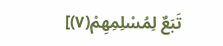تَبَعٌ لِمُسْلِمِهِمْ(٧)]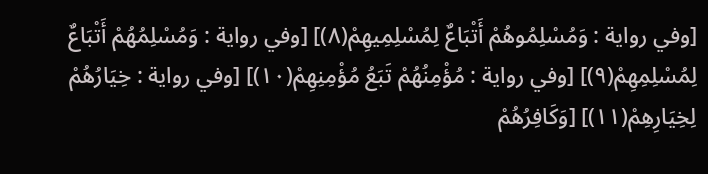[وفي رواية : وَمُسْلِمُوهُمْ أَتْبَاعٌ لِمُسْلِمِيهِمْ(٨)] [وفي رواية : وَمُسْلِمُهُمْ أَتْبَاعٌ لِمُسْلِمِهِمْ(٩)] [وفي رواية : مُؤْمِنُهُمْ تَبَعُ مُؤْمِنِهِمْ(١٠)] [وفي رواية : خِيَارُهُمْ لِخِيَارِهِمْ(١١)] [وَكَافِرُهُمْ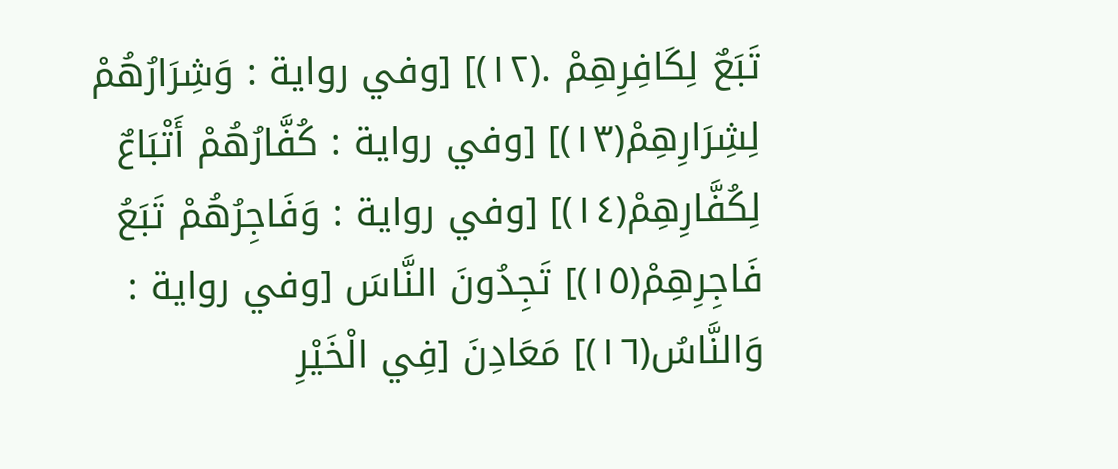تَبَعٌ لِكَافِرِهِمْ .(١٢)] [وفي رواية : وَشِرَارُهُمْ لِشِرَارِهِمْ(١٣)] [وفي رواية : كُفَّارُهُمْ أَتْبَاعٌ لِكُفَّارِهِمْ(١٤)] [وفي رواية : وَفَاجِرُهُمْ تَبَعُ فَاجِرِهِمْ(١٥)] تَجِدُونَ النَّاسَ [وفي رواية : وَالنَّاسُ(١٦)] مَعَادِنَ [فِي الْخَيْرِ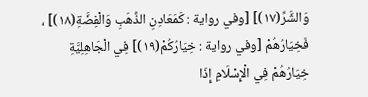وَالشَّرِّ(١٧)] [وفي رواية : كَمَعَادِنِ الذَّهَبِ وَالْفِضَّةِ(١٨)] ، فَخِيَارُهُمْ [وفي رواية : خِيَارُكُمْ(١٩)] فِي الْجَاهِلِيَّةِ خِيَارُهُمْ فِي الْإِسْلَامِ إِذَا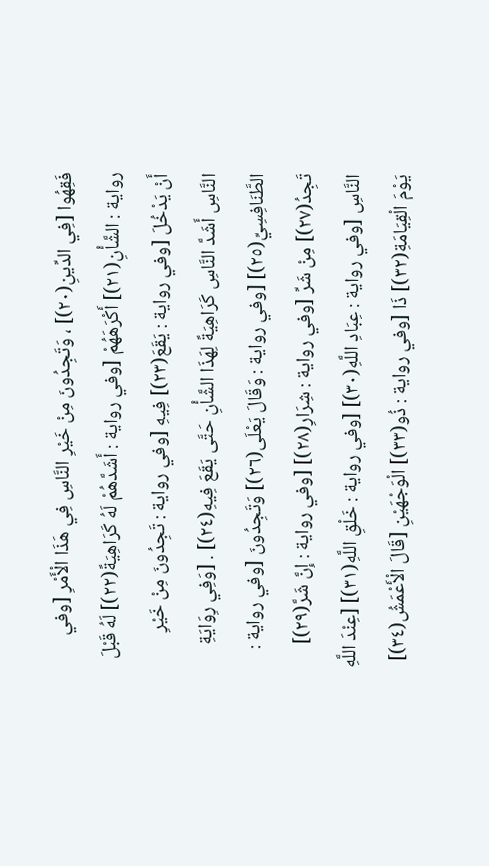فَقِهُوا [فِي الدِّينِ(٢٠)] ، وَتَجِدُونَ مِنْ خَيْرِ النَّاسِ فِي هَذَا الْأَمْرِ [وفي رواية : الشَّأْنِ(٢١)] أَكْرَهَهُمْ [وفي رواية : أَشَدَّهُمْ لَهُ كَرَاهِيَةً(٢٢)] لَهُ قَبْلَ أَنْ يَدْخُلَ [وفي رواية : يَقَعَ(٢٣)] فِيهِ [وفي رواية : تَجِدُونَ مِنْ خَيْرِ النَّاسِ أَشَدَّ النَّاسِ كَرَاهِيَةً لِهَذَا الشَّأْنِ حَتَّى يَقَعَ فِيهِ(٢٤)] . [وَفِي رِوَايَةِ الطَّنَافِسِيِّ(٢٥)] [وفي رواية : وَقَالَ يَعْلَى(٢٦)] وَتَجِدُونَ [وفي رواية : تَجِدُ(٢٧)] مِنْ شَرِّ [وفي رواية : شِرَارِ(٢٨)] [وفي رواية : إِنَّ شَرَّ(٢٩)] النَّاسِ [وفي رواية : عِبَادِ اللَّهِ(٣٠)] [وفي رواية : خَلْقِ اللَّهِ(٣١)] [عِنْدَ اللَّهِ يَوْمَ الْقِيَامَةِ(٣٢)] ذَا [وفي رواية : ذُو(٣٣)] الْوَجْهَيْنِ [قَالَ الْأَعْمَشُ(٣٤)]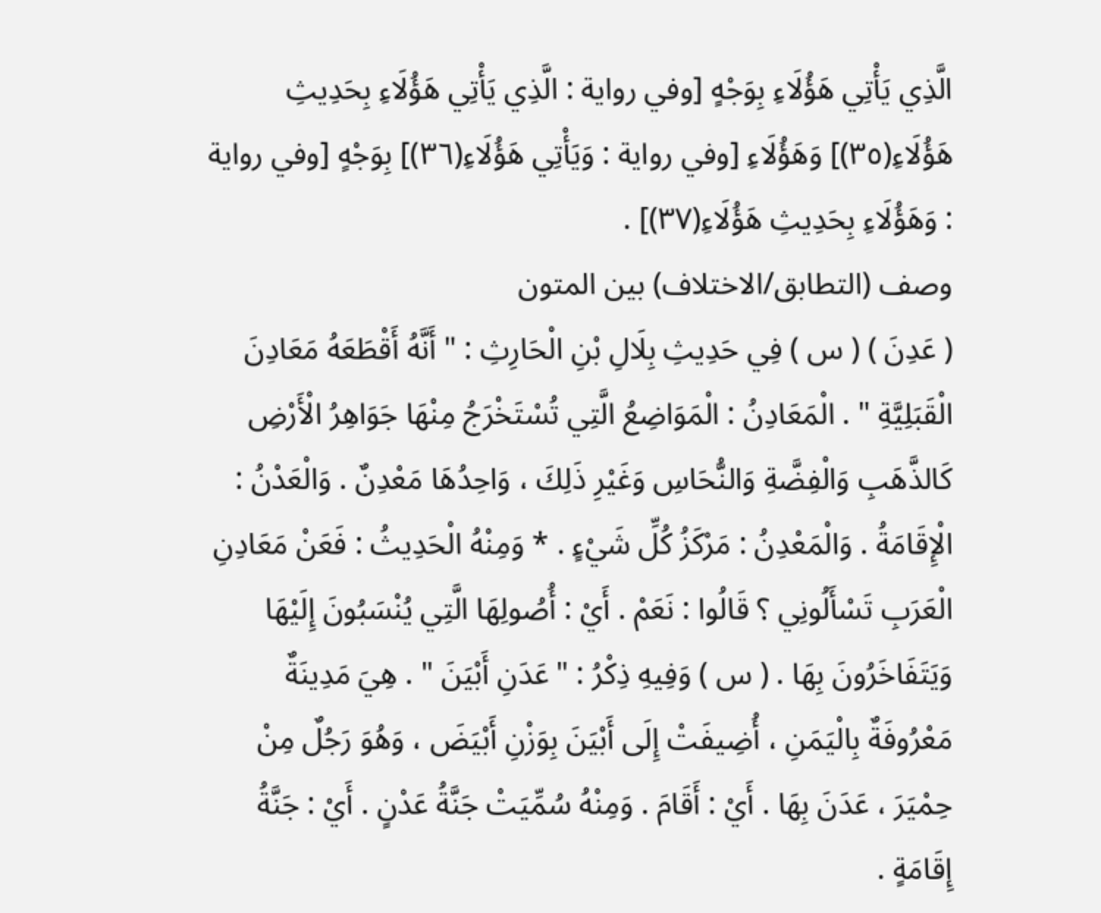الَّذِي يَأْتِي هَؤُلَاءِ بِوَجْهٍ [وفي رواية : الَّذِي يَأْتِي هَؤُلَاءِ بِحَدِيثِ هَؤُلَاءِ(٣٥)] وَهَؤُلَاءِ [وفي رواية : وَيَأْتِي هَؤُلَاءِ(٣٦)] بِوَجْهٍ [وفي رواية : وَهَؤُلَاءِ بِحَدِيثِ هَؤُلَاءِ(٣٧)] .
وصف (التطابق/الاختلاف) بين المتون
( عَدِنَ ) ( س ) فِي حَدِيثِ بِلَالِ بْنِ الْحَارِثِ : " أَنَّهُ أَقْطَعَهُ مَعَادِنَ الْقَبَلِيَّةِ " . الْمَعَادِنُ : الْمَوَاضِعُ الَّتِي تُسْتَخْرَجُ مِنْهَا جَوَاهِرُ الْأَرْضِ كَالذَّهَبِ وَالْفِضَّةِ وَالنُّحَاسِ وَغَيْرِ ذَلِكَ ، وَاحِدُهَا مَعْدِنٌ . وَالْعَدْنُ : الْإِقَامَةُ . وَالْمَعْدِنُ : مَرْكَزُ كُلِّ شَيْءٍ . * وَمِنْهُ الْحَدِيثُ : فَعَنْ مَعَادِنِ الْعَرَبِ تَسْأَلُونِي ؟ قَالُوا : نَعَمْ . أَيْ : أُصُولِهَا الَّتِي يُنْسَبُونَ إِلَيْهَا وَيَتَفَاخَرُونَ بِهَا . ( س ) وَفِيهِ ذِكْرُ : " عَدَنِ أَبْيَنَ " . هِيَ مَدِينَةٌ مَعْرُوفَةٌ بِالْيَمَنِ ، أُضِيفَتْ إِلَى أَبْيَنَ بِوَزْنِ أَبْيَضَ ، وَهُوَ رَجُلٌ مِنْ حِمْيَرَ ، عَدَنَ بِهَا . أَيْ : أَقَامَ . وَمِنْهُ سُمِّيَتْ جَنَّةُ عَدْنٍ . أَيْ : جَنَّةُ إِقَامَةٍ .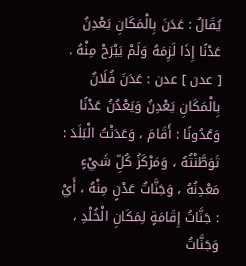يُقَالُ : عَدَنَ بِالْمَكَانِ يَعْدِنُ عَدْنًا إِذَا لَزِمَهُ وَلَمْ يَبْرَحْ مِنْهُ .
[ عدن ] عدن : عَدَنَ فُلَانٌ بِالْمَكَانِ يَعْدِنُ وَيَعْدُنُ عَدْنًا وَعُدُونًا : أَقَامَ ، وَعَدَنْتُ الْبَلَدَ : تَوَطَّنْتُهُ ، وَمَرْكَزُ كُلِّ شَيْءٍ مَعْدِنُهُ ، وَجَنَّاتُ عَدْنٍ مِنْهُ ، أَيْ : جَنَّاتُ إِقَامَةٍ لِمَكَانِ الْخُلْدِ ، وَجَنَّاتُ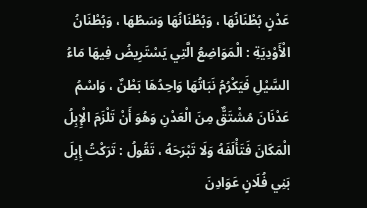عَدْنٍ بُطْنَانُهَا ، وَبُطْنَانُهَا وَسَطُهَا ، وَبُطْنَانُ الْأَوْدِيَةِ : الْمَوَاضِعُ الَّتِي يَسْتَرِيضُ فِيهَا مَاءُ السَّيْلِ فَيَكْرُمُ نَبَاتُهَا وَاحِدُهَا بَطْنٌ ، وَاسْمُ عَدْنَانَ مُشْتَقٌّ مِنَ الْعَدْنِ وَهُوَ أَنْ تَلْزَمَ الْإِبِلُ الْمَكَانَ فَتَأْلَفَهُ وَلَا تَبْرَحَهُ ، تَقُولُ : تَرَكْتُ إِبِلَ بَنِي فُلَانٍ عَوَادِنَ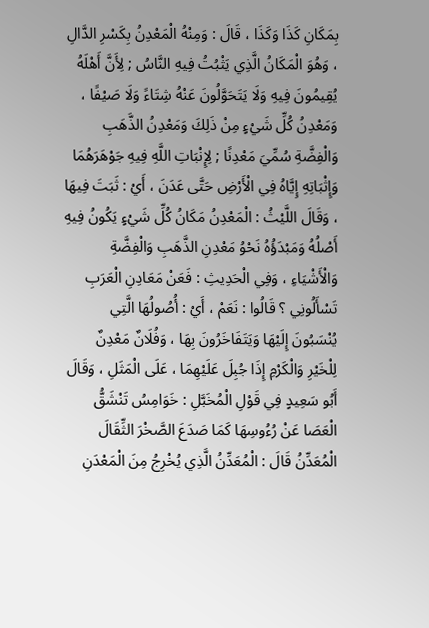بِمَكَانِ كَذَا وَكَذَا ، قَالَ : وَمِنْهُ الْمَعْدِنُ بِكَسْرِ الدَّالِ ، وَهُوَ الْمَكَانُ الَّذِي يَثْبُتُ فِيهِ النَّاسُ ; لِأَنَّ أَهْلَهُ يُقِيمُونَ فِيهِ وَلَا يَتَحَوَّلُونَ عَنْهُ شِتَاءً وَلَا صَيْفًا ، وَمَعْدِنُ كُلِّ شَيْءٍ مِنْ ذَلِكَ وَمَعْدِنُ الذَّهَبِ وَالْفِضَّةِ سُمِّيَ مَعْدِنًا ; لِإِنْبَاتِ اللَّهِ فِيهِ جَوْهَرَهُمَا وَإِثْبَاتِهِ إِيَّاهُ فِي الْأَرْضِ حَتَّى عَدَنَ ، أَيْ : ثَبَتَ فِيهَا ، وَقَالَ اللَّيْثُ : الْمَعْدِنُ مَكَانُ كُلِّ شَيْءٍ يَكُونُ فِيهِ أَصْلُهُ وَمَبْدَؤُهُ نَحْوُ مَعْدِنِ الذَّهَبِ وَالْفِضَّةِ وَالْأَشْيَاءِ ، وَفِي الْحَدِيثِ : فَعَنْ مَعَادِنِ الْعَرَبِ تَسْأَلُونِي ؟ قَالُوا : نَعَمْ ، أَيْ : أُصُولُهَا الَّتِي يُنْسَبُونَ إِلَيْهَا وَيَتَفَاخَرُونَ بِهَا ، وَفُلَانٌ مَعْدِنٌ لِلْخَيْرِ وَالْكَرْمِ إِذَا جُبِلَ عَلَيْهِمَا ، عَلَى الْمَثَلِ ، وَقَالَ أَبُو سَعِيدٍ فِي قَوْلِ الْمُخَبَّلِ : خَوَامِسُ تَنْشَقُّ الْعَصَا عَنْ رُءُوسِهَا كَمَا صَدَعَ الصَّخْرَ الثِّقَالَ الْمُعَدِّنُ قَالَ : الْمُعَدِّنُ الَّذِي يُخْرِجُ مِنَ الْمَعْدَنِ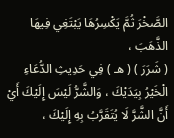الصَّخْرَ ثُمَّ يَكْسِرُهَا يَبْتَغِي فِيهَا الذَّهَبَ ،
( شَرَرَ ) ( هـ ) فِي حَدِيثِ الدُّعَاءِ الْخَيْرُ بِيَدَيْكَ ، وَالشَّرُّ لَيْسَ إِلَيْكَ أَيْ أَنَّ الشَّرَّ لَا يُتَقَرَّبُ بِهِ إِلَيْكَ ،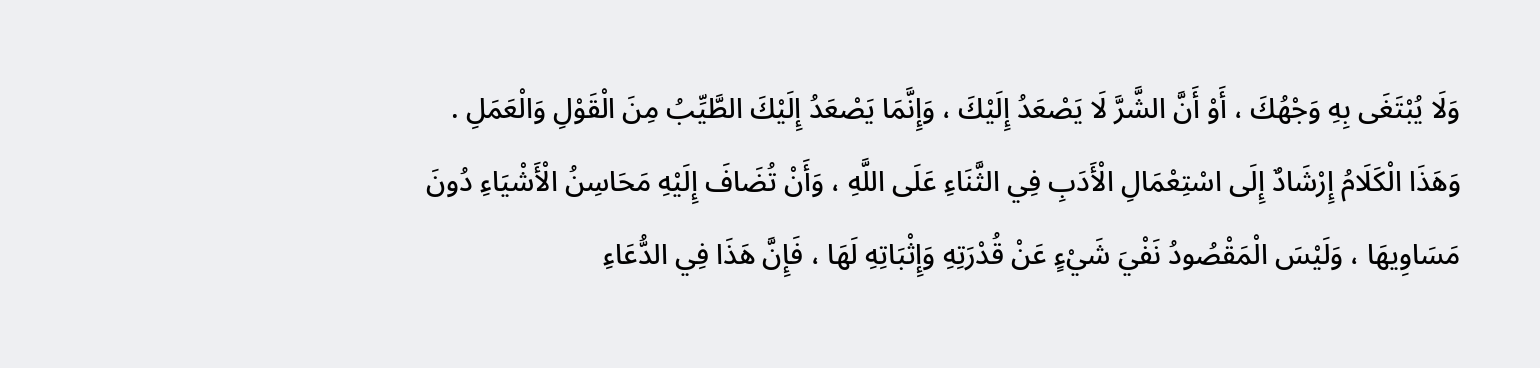وَلَا يُبْتَغَى بِهِ وَجْهُكَ ، أَوْ أَنَّ الشَّرَّ لَا يَصْعَدُ إِلَيْكَ ، وَإِنَّمَا يَصْعَدُ إِلَيْكَ الطَّيِّبُ مِنَ الْقَوْلِ وَالْعَمَلِ . وَهَذَا الْكَلَامُ إِرْشَادٌ إِلَى اسْتِعْمَالِ الْأَدَبِ فِي الثَّنَاءِ عَلَى اللَّهِ ، وَأَنْ تُضَافَ إِلَيْهِ مَحَاسِنُ الْأَشْيَاءِ دُونَ مَسَاوِيهَا ، وَلَيْسَ الْمَقْصُودُ نَفْيَ شَيْءٍ عَنْ قُدْرَتِهِ وَإِثْبَاتِهِ لَهَا ، فَإِنَّ هَذَا فِي الدُّعَاءِ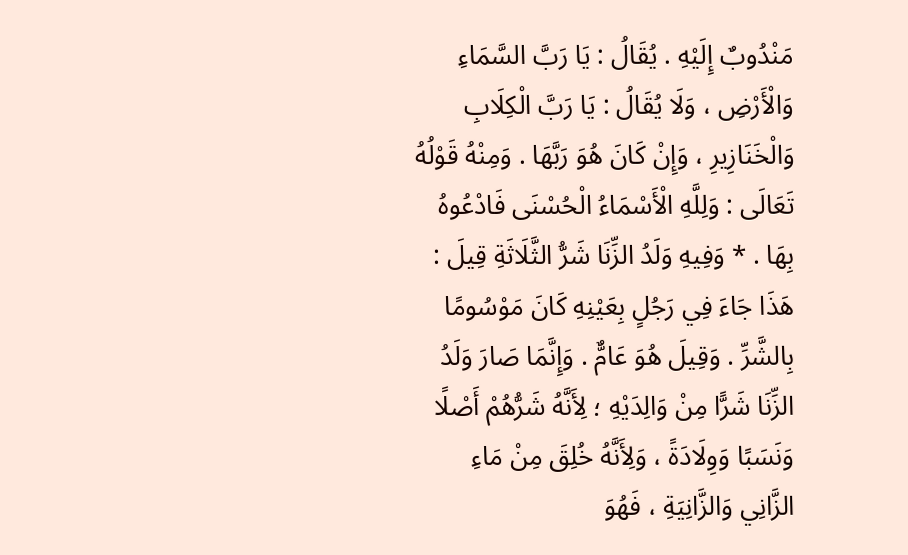مَنْدُوبٌ إِلَيْهِ . يُقَالُ : يَا رَبَّ السَّمَاءِ وَالْأَرْضِ ، وَلَا يُقَالُ : يَا رَبَّ الْكِلَابِ وَالْخَنَازِيرِ ، وَإِنْ كَانَ هُوَ رَبَّهَا . وَمِنْهُ قَوْلُهُ تَعَالَى : وَلِلَّهِ الْأَسْمَاءُ الْحُسْنَى فَادْعُوهُ بِهَا . * وَفِيهِ وَلَدُ الزِّنَا شَرُّ الثَّلَاثَةِ قِيلَ : هَذَا جَاءَ فِي رَجُلٍ بِعَيْنِهِ كَانَ مَوْسُومًا بِالشَّرِّ . وَقِيلَ هُوَ عَامٌّ . وَإِنَّمَا صَارَ وَلَدُ الزِّنَا شَرًّا مِنْ وَالِدَيْهِ ؛ لِأَنَّهُ شَرُّهُمْ أَصْلًا وَنَسَبًا وَوِلَادَةً ، وَلِأَنَّهُ خُلِقَ مِنْ مَاءِ الزَّانِي وَالزَّانِيَةِ ، فَهُوَ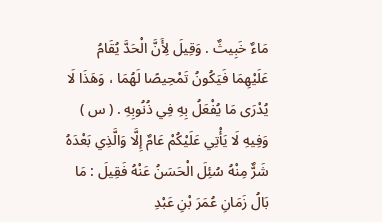مَاءٌ خَبِيثٌ . وَقِيلَ لِأَنَّ الْحَدَّ يُقَامُ عَلَيْهِمَا فَيَكُونُ تَمْحِيصًا لَهُمَا ، وَهَذَا لَا يُدْرَى مَا يُفْعَلُ بِهِ فِي ذُنُوبِهِ . ( س ) وَفِيهِ لَا يَأْتِي عَلَيْكُمْ عَامٌ إِلَّا وَالَّذِي بَعْدَهُ شَرٌّ مِنْهُ سُئِلَ الْحَسَنُ عَنْهُ فَقِيلَ : مَا بَالُ زَمَانِ عُمَرَ بْنِ عَبْدِ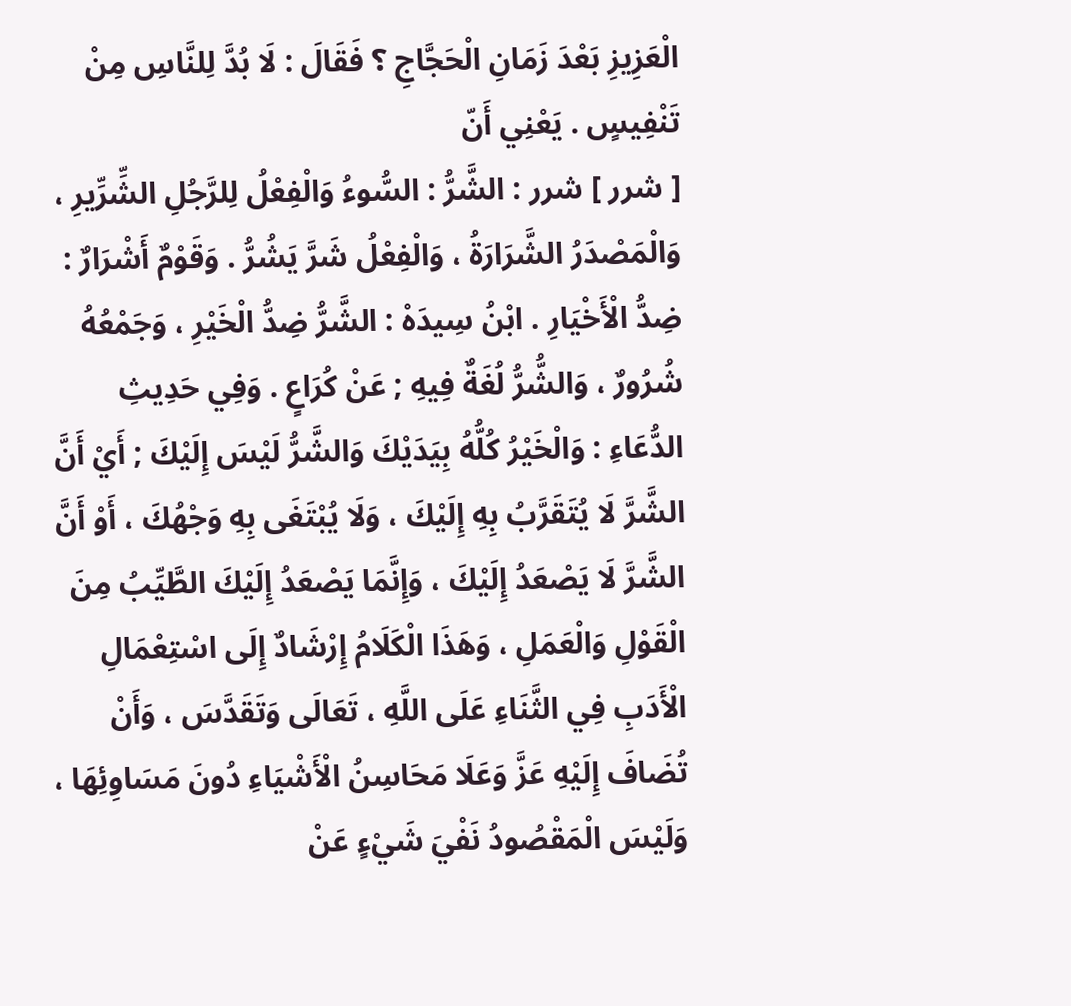الْعَزِيزِ بَعْدَ زَمَانِ الْحَجَّاجِ ؟ فَقَالَ : لَا بُدَّ لِلنَّاسِ مِنْ تَنْفِيسٍ . يَعْنِي أَنّ
[ شرر ] شرر : الشَّرُّ : السُّوءُ وَالْفِعْلُ لِلرَّجُلِ الشِّرِّيرِ ، وَالْمَصْدَرُ الشَّرَارَةُ ، وَالْفِعْلُ شَرَّ يَشُرُّ . وَقَوْمٌ أَشْرَارٌ : ضِدُّ الْأَخْيَارِ . ابْنُ سِيدَهْ : الشَّرُّ ضِدُّ الْخَيْرِ ، وَجَمْعُهُ شُرُورٌ ، وَالشُّرُّ لُغَةٌ فِيهِ ; عَنْ كُرَاعٍ . وَفِي حَدِيثِ الدُّعَاءِ : وَالْخَيْرُ كُلُّهُ بِيَدَيْكَ وَالشَّرُّ لَيْسَ إِلَيْكَ ; أَيْ أَنَّ الشَّرَّ لَا يُتَقَرَّبُ بِهِ إِلَيْكَ ، وَلَا يُبْتَغَى بِهِ وَجْهُكَ ، أَوْ أَنَّ الشَّرَّ لَا يَصْعَدُ إِلَيْكَ ، وَإِنَّمَا يَصْعَدُ إِلَيْكَ الطَّيِّبُ مِنَ الْقَوْلِ وَالْعَمَلِ ، وَهَذَا الْكَلَامُ إِرْشَادٌ إِلَى اسْتِعْمَالِ الْأَدَبِ فِي الثَّنَاءِ عَلَى اللَّهِ ، تَعَالَى وَتَقَدَّسَ ، وَأَنْ تُضَافَ إِلَيْهِ عَزَّ وَعَلَا مَحَاسِنُ الْأَشْيَاءِ دُونَ مَسَاوِئِهَا ، وَلَيْسَ الْمَقْصُودُ نَفْيَ شَيْءٍ عَنْ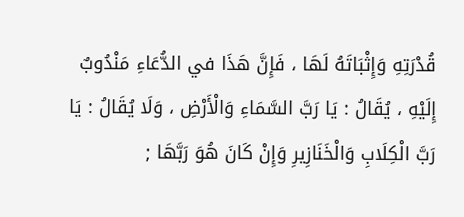قُدْرَتِهِ وَإِثْبَاتَهُ لَهَا ، فَإِنَّ هَذَا في الدُّعَاءِ مَنْدُوبٌ إِلَيْهِ ، يُقَالُ : يَا رَبَّ السَّمَاءِ وَالْأَرْضِ ، وَلَا يُقَالُ : يَا رَبَّ الْكِلَابِ وَالْخَنَازِيرِ وَإِنْ كَانَ هُوَ رَبَّهَا ;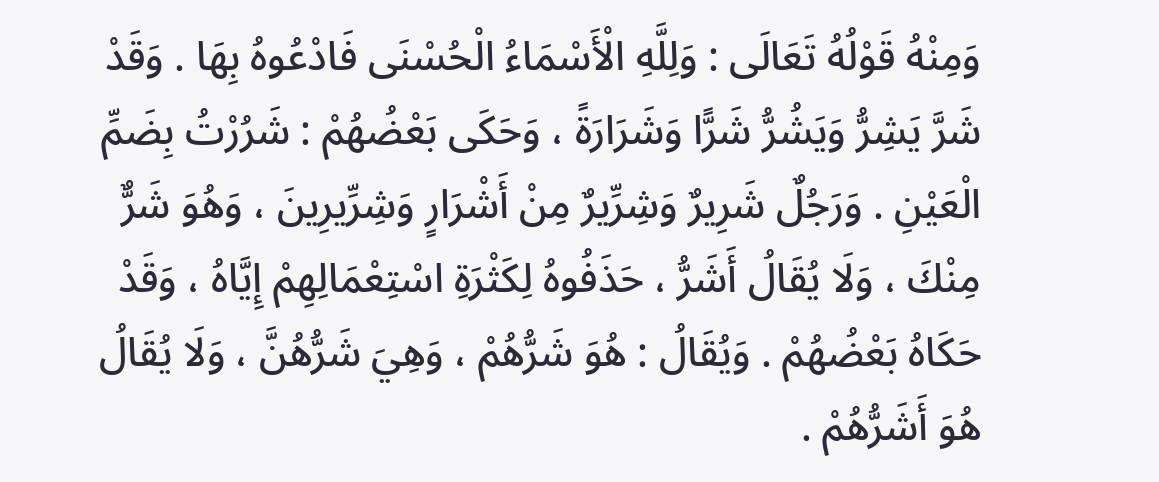وَمِنْهُ قَوْلُهُ تَعَالَى : وَلِلَّهِ الْأَسْمَاءُ الْحُسْنَى فَادْعُوهُ بِهَا . وَقَدْ شَرَّ يَشِرُّ وَيَشُرُّ شَرًّا وَشَرَارَةً ، وَحَكَى بَعْضُهُمْ : شَرُرْتُ بِضَمِّ الْعَيْنِ . وَرَجُلٌ شَرِيرٌ وَشِرِّيرٌ مِنْ أَشْرَارٍ وَشِرِّيرِينَ ، وَهُوَ شَرٌّ مِنْكَ ، وَلَا يُقَالُ أَشَرُّ ، حَذَفُوهُ لِكَثْرَةِ اسْتِعْمَالِهِمْ إِيَّاهُ ، وَقَدْ حَكَاهُ بَعْضُهُمْ . وَيُقَالُ : هُوَ شَرُّهُمْ ، وَهِيَ شَرُّهُنَّ ، وَلَا يُقَالُ هُوَ أَشَرُّهُمْ .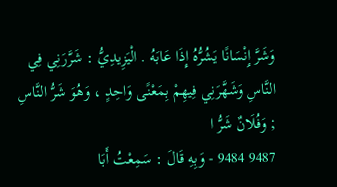وَشَرَّ إِنْسَانًا يَشُرُّهُ إِذَا عَابَهُ . الْيَزِيدِيُّ : شَرَّرَنِي فِي النَّاسِ وَشَهَّرَنِي فِيهِمْ بِمَعْنًى وَاحِدٍ ، وَهُوَ شَرُّ النَّاسِ ; وَفُلَانٌ شَرُّ ا
9487 9484 - وَبِهِ قَالَ : سَمِعْتُ أَبَا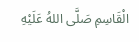الْقَاسِمِ صَلَّى اللهُ عَلَيْهِ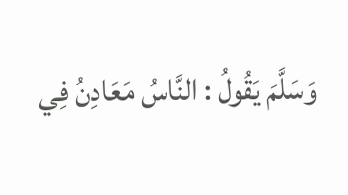وَسَلَّمَ يَقُولُ : النَّاسُ مَعَادِنُ فِي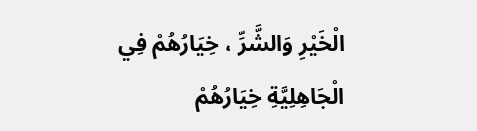الْخَيْرِ وَالشَّرِّ ، خِيَارُهُمْ فِي الْجَاهِلِيَّةِ خِيَارُهُمْ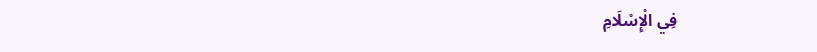فِي الْإِسْلَامِ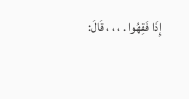إِذَا فَقِهُوا . ، ، ، قَالَ: